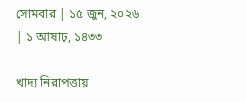সোমবার | ১৫ জুন, ২০২৬ | ১ আষাঢ়, ১৪৩৩

খাদ্য নিরাপত্তায়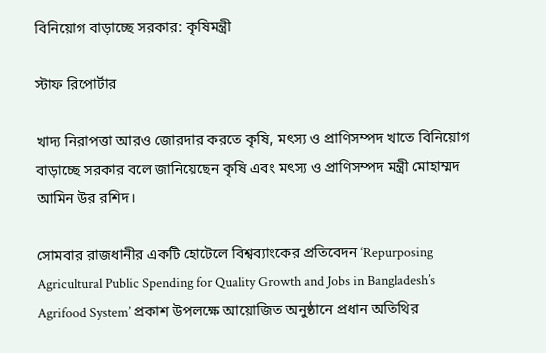বিনিয়োগ বাড়াচ্ছে সরকার: কৃষিমন্ত্রী

স্টাফ রিপোর্টার

খাদ্য নিরাপত্তা আরও জোরদার করতে কৃষি, মৎস্য ও প্রাণিসম্পদ খাতে বিনিয়োগ বাড়াচ্ছে সরকার বলে জানিয়েছেন কৃষি এবং মৎস্য ও প্রাণিসম্পদ মন্ত্রী মোহাম্মদ আমিন উর রশিদ।

সোমবার রাজধানীর একটি হোটেলে বিশ্বব্যাংকের প্রতিবেদন ‘Repurposing Agricultural Public Spending for Quality Growth and Jobs in Bangladesh’s Agrifood System’ প্রকাশ উপলক্ষে আয়োজিত অনুষ্ঠানে প্রধান অতিথির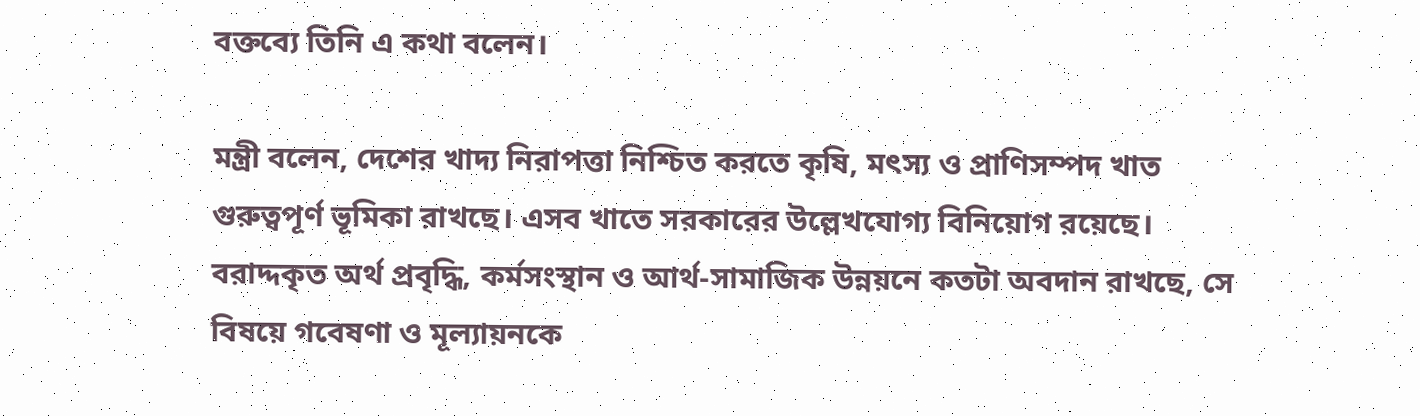বক্তব্যে তিনি এ কথা বলেন।

মন্ত্রী বলেন, দেশের খাদ্য নিরাপত্তা নিশ্চিত করতে কৃষি, মৎস্য ও প্রাণিসম্পদ খাত গুরুত্বপূর্ণ ভূমিকা রাখছে। এসব খাতে সরকারের উল্লেখযোগ্য বিনিয়োগ রয়েছে। বরাদ্দকৃত অর্থ প্রবৃদ্ধি, কর্মসংস্থান ও আর্থ-সামাজিক উন্নয়নে কতটা অবদান রাখছে, সে বিষয়ে গবেষণা ও মূল্যায়নকে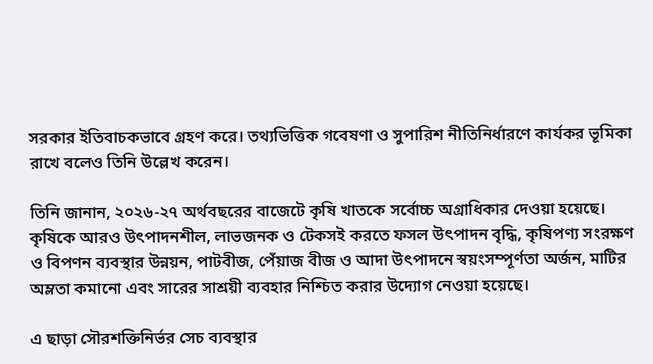সরকার ইতিবাচকভাবে গ্রহণ করে। তথ্যভিত্তিক গবেষণা ও সুপারিশ নীতিনির্ধারণে কার্যকর ভূমিকা রাখে বলেও তিনি উল্লেখ করেন।

তিনি জানান, ২০২৬-২৭ অর্থবছরের বাজেটে কৃষি খাতকে সর্বোচ্চ অগ্রাধিকার দেওয়া হয়েছে। কৃষিকে আরও উৎপাদনশীল, লাভজনক ও টেকসই করতে ফসল উৎপাদন বৃদ্ধি, কৃষিপণ্য সংরক্ষণ ও বিপণন ব্যবস্থার উন্নয়ন, পাটবীজ, পেঁয়াজ বীজ ও আদা উৎপাদনে স্বয়ংসম্পূর্ণতা অর্জন, মাটির অম্লতা কমানো এবং সারের সাশ্রয়ী ব্যবহার নিশ্চিত করার উদ্যোগ নেওয়া হয়েছে।

এ ছাড়া সৌরশক্তিনির্ভর সেচ ব্যবস্থার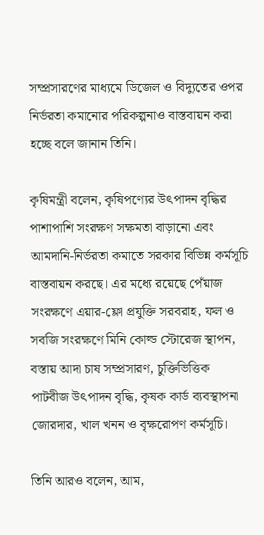সম্প্রসারণের মাধ্যমে ডিজেল ও বিদ্যুতের ওপর নির্ভরতা কমানোর পরিকল্পনাও বাস্তবায়ন করা হচ্ছে বলে জানান তিনি।

কৃষিমন্ত্রী বলেন, কৃষিপণ্যের উৎপাদন বৃদ্ধির পাশাপাশি সংরক্ষণ সক্ষমতা বাড়ানো এবং আমদানি-নির্ভরতা কমাতে সরকার বিভিন্ন কর্মসূচি বাস্তবায়ন করছে। এর মধ্যে রয়েছে পেঁয়াজ সংরক্ষণে এয়ার-ফ্লো প্রযুক্তি সরবরাহ, ফল ও সবজি সংরক্ষণে মিনি কোল্ড স্টোরেজ স্থাপন, বস্তায় আদা চাষ সম্প্রসারণ, চুক্তিভিত্তিক পাটবীজ উৎপাদন বৃদ্ধি, কৃষক কার্ড ব্যবস্থাপনা জোরদার, খাল খনন ও বৃক্ষরোপণ কর্মসূচি।

তিনি আরও বলেন, আম,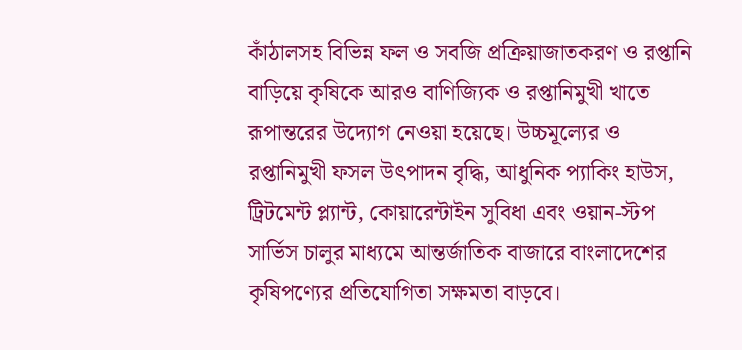কাঁঠালসহ বিভিন্ন ফল ও সবজি প্রক্রিয়াজাতকরণ ও রপ্তানি বাড়িয়ে কৃষিকে আরও বাণিজ্যিক ও রপ্তানিমুখী খাতে রূপান্তরের উদ্যোগ নেওয়া হয়েছে। উচ্চমূল্যের ও রপ্তানিমুখী ফসল উৎপাদন বৃদ্ধি, আধুনিক প্যাকিং হাউস, ট্রিটমেন্ট প্ল্যান্ট, কোয়ারেন্টাইন সুবিধা এবং ওয়ান-স্টপ সার্ভিস চালুর মাধ্যমে আন্তর্জাতিক বাজারে বাংলাদেশের কৃষিপণ্যের প্রতিযোগিতা সক্ষমতা বাড়বে।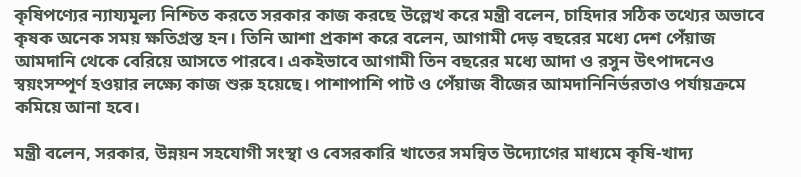কৃষিপণ্যের ন্যায্যমূল্য নিশ্চিত করতে সরকার কাজ করছে উল্লেখ করে মন্ত্রী বলেন, চাহিদার সঠিক তথ্যের অভাবে কৃষক অনেক সময় ক্ষতিগ্রস্ত হন। তিনি আশা প্রকাশ করে বলেন, আগামী দেড় বছরের মধ্যে দেশ পেঁয়াজ আমদানি থেকে বেরিয়ে আসতে পারবে। একইভাবে আগামী তিন বছরের মধ্যে আদা ও রসুন উৎপাদনেও স্বয়ংসম্পূর্ণ হওয়ার লক্ষ্যে কাজ শুরু হয়েছে। পাশাপাশি পাট ও পেঁয়াজ বীজের আমদানিনির্ভরতাও পর্যায়ক্রমে কমিয়ে আনা হবে।

মন্ত্রী বলেন, সরকার, উন্নয়ন সহযোগী সংস্থা ও বেসরকারি খাতের সমন্বিত উদ্যোগের মাধ্যমে কৃষি-খাদ্য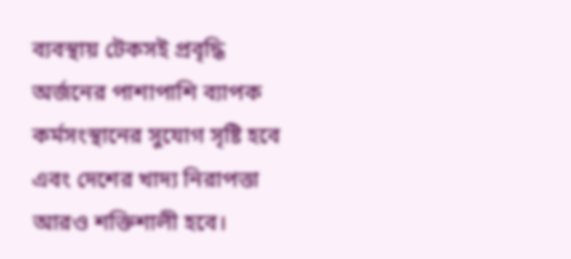ব্যবস্থায় টেকসই প্রবৃদ্ধি অর্জনের পাশাপাশি ব্যাপক কর্মসংস্থানের সুযোগ সৃষ্টি হবে এবং দেশের খাদ্য নিরাপত্তা আরও শক্তিশালী হবে।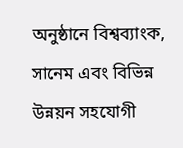অনুষ্ঠানে বিশ্বব্যাংক, সানেম এবং বিভিন্ন উন্নয়ন সহযোগী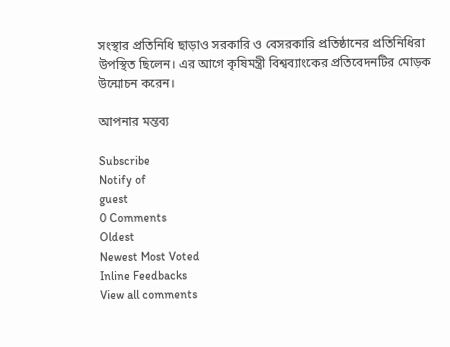সংস্থার প্রতিনিধি ছাড়াও সরকারি ও বেসরকারি প্রতিষ্ঠানের প্রতিনিধিরা উপস্থিত ছিলেন। এর আগে কৃষিমন্ত্রী বিশ্বব্যাংকের প্রতিবেদনটির মোড়ক উন্মোচন করেন।

আপনার মন্তব্য

Subscribe
Notify of
guest
0 Comments
Oldest
Newest Most Voted
Inline Feedbacks
View all comments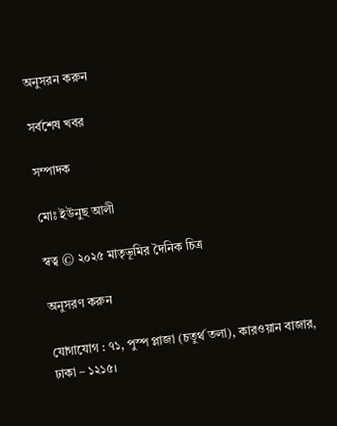অনুসরন করুন

সর্বশেষ খবর

সম্পাদক

মোঃ ইউনুছ আলী

স্বত্ব © ২০২৫ মাতৃভূমির দৈনিক চিত্র

অনুসরণ করুন

যোগাযোগ : ৭১, পুস্প প্লাজা (চতুর্থ তলা), কারওয়ান বাজার, ঢাকা – ১২১৫।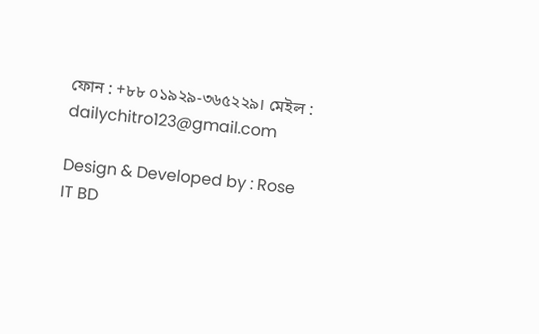ফোন : +৮৮ ০১৯২৯-৩৬৫২২৯। মেইল : dailychitro123@gmail.com

Design & Developed by : Rose IT BD